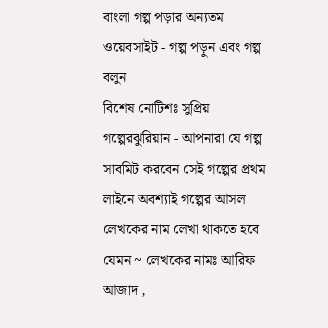বাংলা গল্প পড়ার অন্যতম ওয়েবসাইট - গল্প পড়ুন এবং গল্প বলুন
বিশেষ নোটিশঃ সুপ্রিয় গল্পেরঝুরিয়ান - আপনারা যে গল্প সাবমিট করবেন সেই গল্পের প্রথম লাইনে অবশ্যাই গল্পের আসল লেখকের নাম লেখা থাকতে হবে যেমন ~ লেখকের নামঃ আরিফ আজাদ ,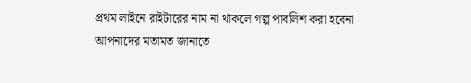প্রথম লাইনে রাইটারের নাম না থাকলে গল্প পাবলিশ করা হবেনা
আপনাদের মতামত জানাতে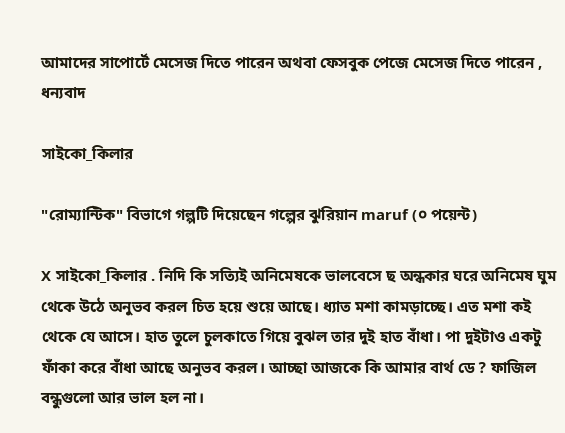আমাদের সাপোর্টে মেসেজ দিতে পারেন অথবা ফেসবুক পেজে মেসেজ দিতে পারেন , ধন্যবাদ

সাইকো_কিলার

"রোম্যান্টিক" বিভাগে গল্পটি দিয়েছেন গল্পের ঝুরিয়ান maruf (০ পয়েন্ট)

X সাইকো_কিলার . নিদি কি সত্যিই অনিমেষকে ভালবেসে ছ অন্ধকার ঘরে অনিমেষ ঘুম থেকে উঠে অনুভব করল চিত হয়ে শুয়ে আছে। ধ্যাত মশা কামড়াচ্ছে। এত মশা কই থেকে যে আসে। হাত তুলে চুলকাতে গিয়ে বুঝল তার দুই হাত বাঁধা। পা দুইটাও একটু ফাঁকা করে বাঁধা আছে অনুভব করল। আচ্ছা আজকে কি আমার বার্থ ডে ? ফাজিল বন্ধুগুলো আর ভাল হল না।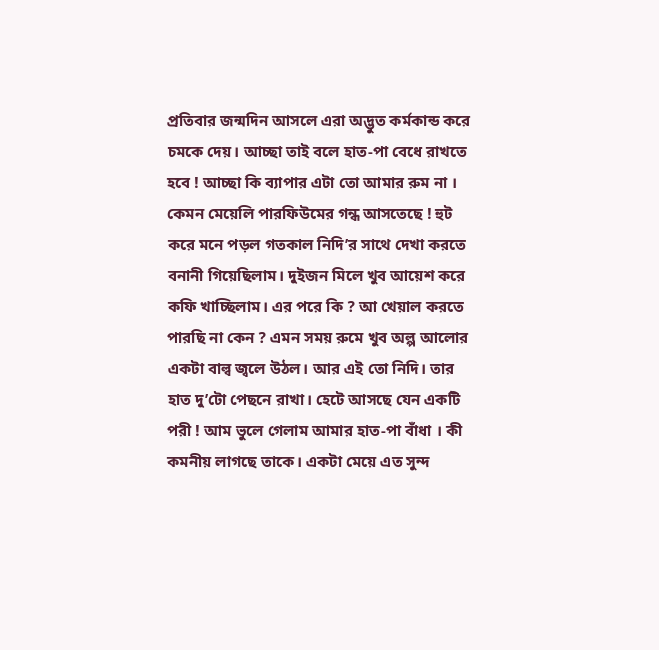প্রতিবার জন্মদিন আসলে এরা অদ্ভুত কর্মকান্ড করে চমকে দেয়। আচ্ছা তাই বলে হাত-পা বেধে রাখতে হবে ! আচ্ছা কি ব্যাপার এটা তো আমার রুম না । কেমন মেয়েলি পারফিউমের গন্ধ আসতেছে ! হুট করে মনে পড়ল গতকাল নিদি’র সাথে দেখা করতে বনানী গিয়েছিলাম। দুইজন মিলে খুব আয়েশ করে কফি খাচ্ছিলাম। এর পরে কি ? আ খেয়াল করতে পারছি না কেন ? এমন সময় রুমে খুব অল্প আলোর একটা বাল্ব জ্বলে উঠল। আর এই তো নিদি। তার হাত দু’টো পেছনে রাখা। হেটে আসছে যেন একটি পরী ! আম ভুলে গেলাম আমার হাত-পা বাঁধা । কী কমনীয় লাগছে তাকে। একটা মেয়ে এত সুন্দ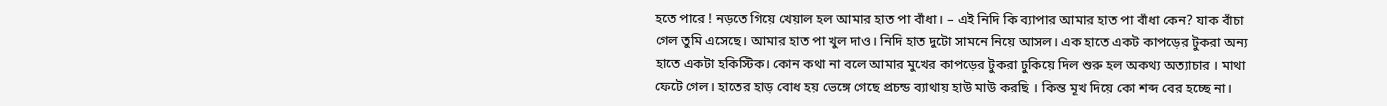হতে পারে ! নড়তে গিয়ে খেয়াল হল আমার হাত পা বাঁধা। – এই নিদি কি ব্যাপার আমার হাত পা বাঁধা কেন? যাক বাঁচা গেল তুমি এসেছে। আমার হাত পা খুল দাও। নিদি হাত দুটো সামনে নিয়ে আসল। এক হাতে একট কাপড়ের টুকরা অন্য হাতে একটা হকিস্টিক। কোন কথা না বলে আমার মুখের কাপড়ের টুকরা ঢুকিয়ে দিল শুরু হল অকথ্য অত্যাচার । মাথা ফেটে গেল। হাতের হাড় বোধ হয় ভেঙ্গে গেছে প্রচন্ড ব্যাথায় হাউ মাউ করছি । কিন্ত মূখ দিয়ে কো শব্দ বের হচ্ছে না।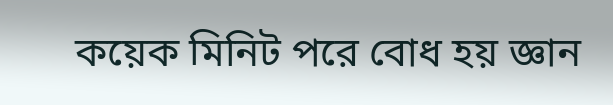কয়েক মিনিট পরে বোধ হয় জ্ঞান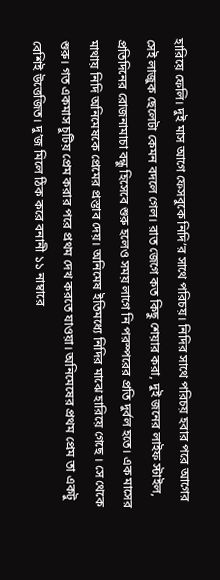হারিয়ে ফেলি। দুই মাস আগে ফেসবুকে নিদি’র সাথে পরিচয়। নিদির সাথে পরিচয় হবার পরে আগের সেই লাজুক ছেলেটা কেমন বদলে গেল। রাত জেগে কত কিছু শেয়ার করা, দুই জনের লাইফ স্টাইল, প্রতিদিনের রোজনামাচা বন্ধু হিসেবে শুরু হলেও সময় লাগে নি পরস্পরের প্রতি দুর্বল হতে। এক মাসের মাথায় নিদি অনিমেষকে প্রেমের প্রস্তাব দেয়। অনিমেষ ইতিমধ্যে নিদির মাঝে হারিয়ে গেছে । সে থেকে শুরু। গত একমাস চুটিয় প্রেম করার পরে প্রথম দেখ করতে যাওয়া। অনিমেষের প্রথম প্রেম তা একটু বেশিই উত্তেজিত। দু’জ মিলে ঠিক করে বনানী ১১ নাম্বারে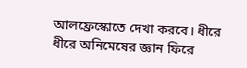আলফ্রেস্কোতে দেখা করবে। ধীরে ধীরে অনিমেষের জ্ঞান ফিরে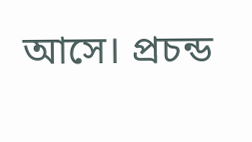আসে। প্রচন্ড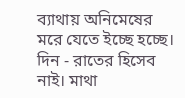ব্যাথায় অনিমেষের মরে যেতে ইচ্ছে হচ্ছে। দিন - রাতের হিসেব নাই। মাথা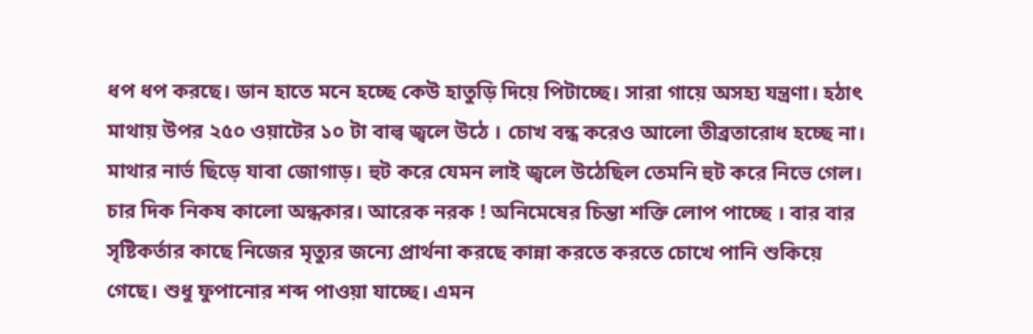ধপ ধপ করছে। ডান হাতে মনে হচ্ছে কেউ হাতুড়ি দিয়ে পিটাচ্ছে। সারা গায়ে অসহ্য যন্ত্রণা। হঠাৎ মাথায় উপর ২৫০ ওয়াটের ১০ টা বাল্ব জ্বলে উঠে । চোখ বন্ধ করেও আলো তীব্রতারোধ হচ্ছে না। মাথার নার্ভ ছিড়ে যাবা জোগাড়। হুট করে যেমন লাই জ্বলে উঠেছিল তেমনি হুট করে নিভে গেল। চার দিক নিকষ কালো অন্ধকার। আরেক নরক ! অনিমেষের চিন্তা শক্তি লোপ পাচ্ছে । বার বার সৃষ্টিকর্তার কাছে নিজের মৃত্যুর জন্যে প্রার্থনা করছে কান্না করতে করতে চোখে পানি শুকিয়ে গেছে। শুধু ফুপানোর শব্দ পাওয়া যাচ্ছে। এমন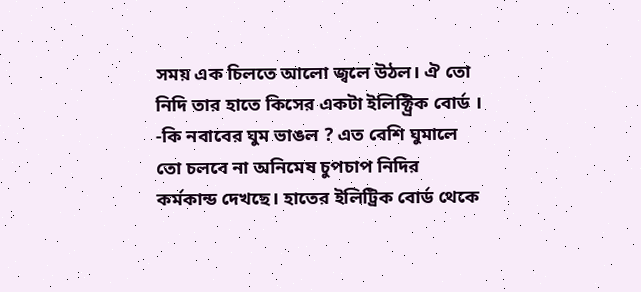সময় এক চিলতে আলো জ্বলে উঠল। ঐ তো নিদি তার হাতে কিসের একটা ইলিক্ট্রিক বোর্ড । -কি নবাবের ঘুম ভাঙল ? এত বেশি ঘুমালে তো চলবে না অনিমেষ চুপচাপ নিদির কর্মকান্ড দেখছে। হাতের ইলিট্রিক বোর্ড থেকে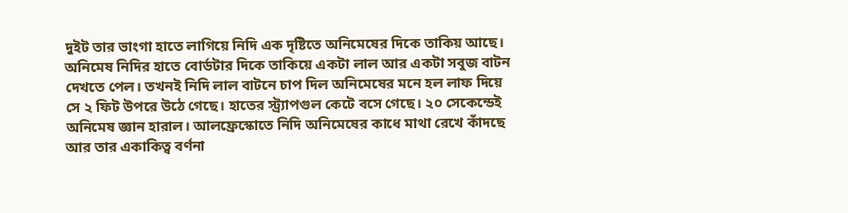দুইট তার ভাংগা হাতে লাগিয়ে নিদি এক দৃষ্টিতে অনিমেষের দিকে তাকিয় আছে। অনিমেষ নিদির হাতে বোর্ডটার দিকে তাকিয়ে একটা লাল আর একটা সবুজ বাটন দেখতে পেল। তখনই নিদি লাল বাটনে চাপ দিল অনিমেষের মনে হল লাফ দিয়ে সে ২ ফিট উপরে উঠে গেছে। হাতের স্ট্র্যাপগুল কেটে বসে গেছে। ২০ সেকেন্ডেই অনিমেষ জ্ঞান হারাল। আলফ্রেস্কোতে নিদি অনিমেষের কাধে মাথা রেখে কাঁদছে আর তার একাকিত্ব বর্ণনা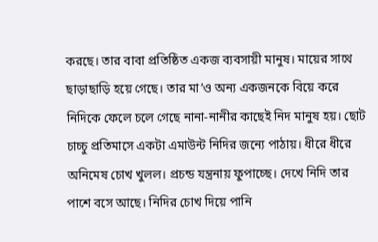করছে। তার বাবা প্রতিষ্ঠিত একজ ব্যবসায়ী মানুষ। মায়ের সাথে ছাড়াছাড়ি হয়ে গেছে। তার মা’ও অন্য একজনকে বিয়ে করে নিদিকে ফেলে চলে গেছে নানা-নানীর কাছেই নিদ মানুষ হয়। ছোট চাচ্চু প্রতিমাসে একটা এমাউন্ট নিদির জন্যে পাঠায়। ধীরে ধীরে অনিমেষ চোখ খুলল। প্রচন্ড যন্ত্রনায় ফুপাচ্ছে। দেখে নিদি তার পাশে বসে আছে। নিদির চোখ দিয়ে পানি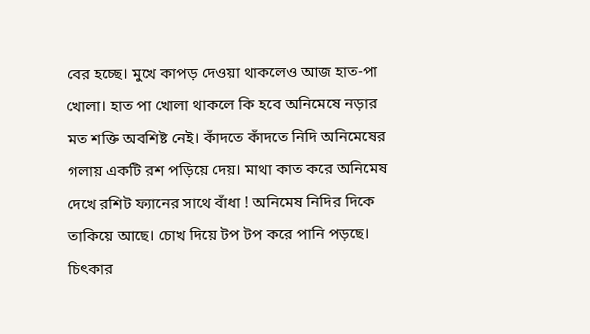বের হচ্ছে। মুখে কাপড় দেওয়া থাকলেও আজ হাত-পা খোলা। হাত পা খোলা থাকলে কি হবে অনিমেষে নড়ার মত শক্তি অবশিষ্ট নেই। কাঁদতে কাঁদতে নিদি অনিমেষের গলায় একটি রশ পড়িয়ে দেয়। মাথা কাত করে অনিমেষ দেখে রশিট ফ্যানের সাথে বাঁধা ! অনিমেষ নিদির দিকে তাকিয়ে আছে। চোখ দিয়ে টপ টপ করে পানি পড়ছে। চিৎকার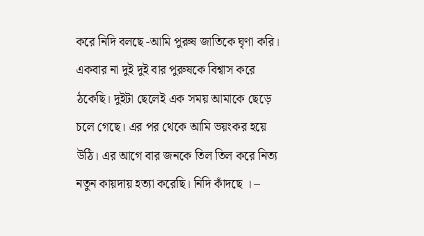করে নিদি বলছে -আমি পুরুষ জাতিকে ঘৃণা করি। একবার না দুই দুই বার পুরুষকে বিশ্বাস করে ঠকেছি। দুইটা ছেলেই এক সময় আমাকে ছেড়ে চলে গেছে। এর পর থেকে আমি ভয়ংকর হয়ে উঠি। এর আগে বার জনকে তিল তিল করে নিত্য নতুন কায়দায় হত্যা করেছি। নিদি কাঁদছে । –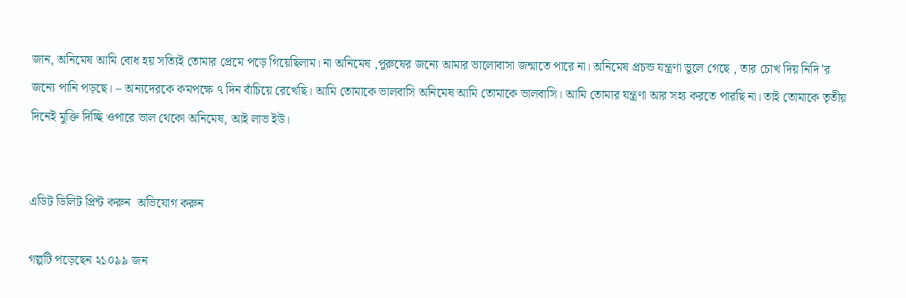জান, অনিমেষ আমি বোধ হয় সত্যিই তোমার প্রেমে পড়ে গিয়েছিলাম। না অনিমেষ ,পুরুষের জন্যে আমার ভালোবাসা জন্মাতে পারে না। অনিমেষ প্রচন্ড যন্ত্রণা ভুলে গেছে , তার চোখ দিয় নিদি’র জন্যে পানি পড়ছে। – অন্যদেরকে কমপক্ষে ৭ দিন বাঁচিয়ে রেখেছি। আমি তোমাকে ভালবাসি অনিমেষ আমি তোমাকে ভালবাসি। আমি তোমার যন্ত্রণা আর সহ্য করতে পারছি না। তাই তোমাকে তৃতীয় দিনেই মুক্তি দিচ্ছি ওপারে ভাল থেকো অনিমেষ, আই লাভ ইউ।


এডিট ডিলিট প্রিন্ট করুন  অভিযোগ করুন

গল্পটি পড়েছেন ২১০৯৯ জন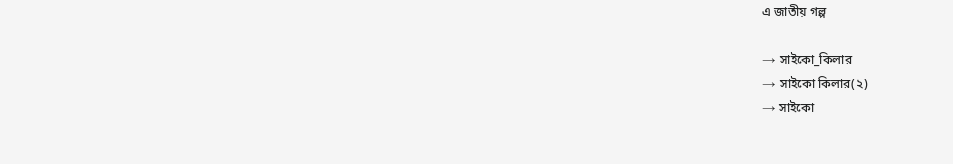এ জাতীয় গল্প

→ সাইকো_কিলার
→ সাইকো কিলার(২)
→ সাইকো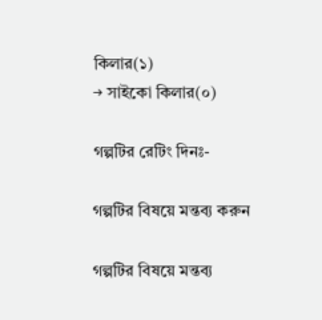কিলার(১)
→ সাইকো কিলার(০)

গল্পটির রেটিং দিনঃ-

গল্পটির বিষয়ে মন্তব্য করুন

গল্পটির বিষয়ে মন্তব্য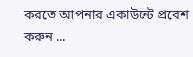করতে আপনার একাউন্টে প্রবেশ করুন ...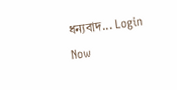ধন্যবাদ... Login Now